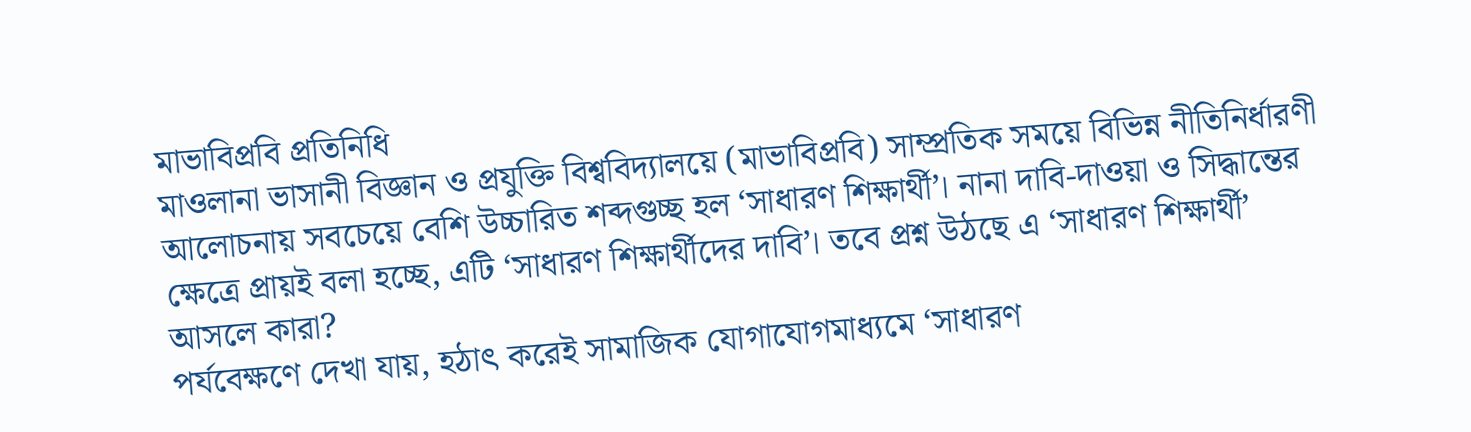মাভাবিপ্রবি প্রতিনিধি
মাওলানা ভাসানী বিজ্ঞান ও প্রযুক্তি বিশ্ববিদ্যালয়ে (মাভাবিপ্রবি) সাম্প্রতিক সময়ে বিভিন্ন নীতিনির্ধারণী আলোচনায় সবচেয়ে বেশি উচ্চারিত শব্দগুচ্ছ হল ‘সাধারণ শিক্ষার্থী’। নানা দাবি-দাওয়া ও সিদ্ধান্তের ক্ষেত্রে প্রায়ই বলা হচ্ছে, এটি ‘সাধারণ শিক্ষার্থীদের দাবি’। তবে প্রশ্ন উঠছে এ ‘সাধারণ শিক্ষার্থী’ আসলে কারা?
পর্যবেক্ষণে দেখা যায়, হঠাৎ করেই সামাজিক যোগাযোগমাধ্যমে ‘সাধারণ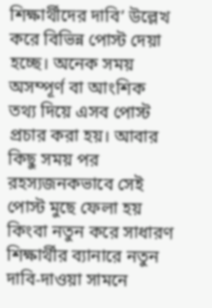শিক্ষার্থীদের দাবি’ উল্লেখ করে বিভিন্ন পোস্ট দেয়া হচ্ছে। অনেক সময় অসম্পূর্ণ বা আংশিক তথ্য দিয়ে এসব পোস্ট প্রচার করা হয়। আবার কিছু সময় পর রহস্যজনকভাবে সেই পোস্ট মুছে ফেলা হয় কিংবা নতুন করে সাধারণ শিক্ষার্থীর ব্যানারে নতুন দাবি-দাওয়া সামনে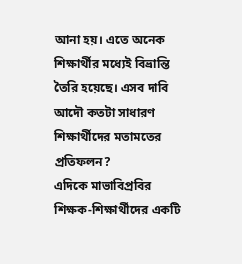আনা হয়। এতে অনেক শিক্ষার্থীর মধ্যেই বিভ্রান্তি তৈরি হয়েছে। এসব দাবি আদৌ কতটা সাধারণ শিক্ষার্থীদের মতামতের প্রতিফলন?
এদিকে মাভাবিপ্রবির শিক্ষক-শিক্ষার্থীদের একটি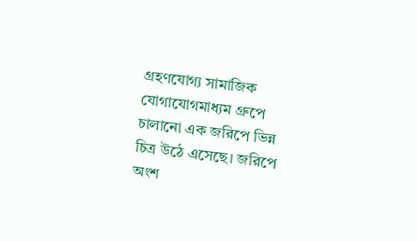গ্রহণযোগ্য সামাজিক যোগাযোগমাধ্যম গ্রুপে চালানো এক জরিপে ভিন্ন চিত্র উঠে এসেছে। জরিপে অংশ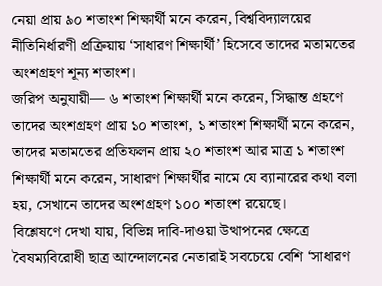নেয়া প্রায় ৯০ শতাংশ শিক্ষার্থী মনে করেন, বিশ্ববিদ্যালয়ের নীতিনির্ধারণী প্রক্রিয়ায় ‘সাধারণ শিক্ষার্থী’ হিসেবে তাদের মতামতের অংশগ্রহণ শূন্য শতাংশ।
জরিপ অনুযায়ী— ৬ শতাংশ শিক্ষার্থী মনে করেন, সিদ্ধান্ত গ্রহণে তাদের অংশগ্রহণ প্রায় ১০ শতাংশ, ১ শতাংশ শিক্ষার্থী মনে করেন, তাদের মতামতের প্রতিফলন প্রায় ২০ শতাংশ আর মাত্র ১ শতাংশ শিক্ষার্থী মনে করেন, সাধারণ শিক্ষার্থীর নামে যে ব্যানারের কথা বলা হয়, সেখানে তাদের অংশগ্রহণ ১০০ শতাংশ রয়েছে।
বিশ্লেষণে দেখা যায়, বিভিন্ন দাবি-দাওয়া উত্থাপনের ক্ষেত্রে বৈষম্যবিরোধী ছাত্র আন্দোলনের নেতারাই সবচেয়ে বেশি ‘সাধারণ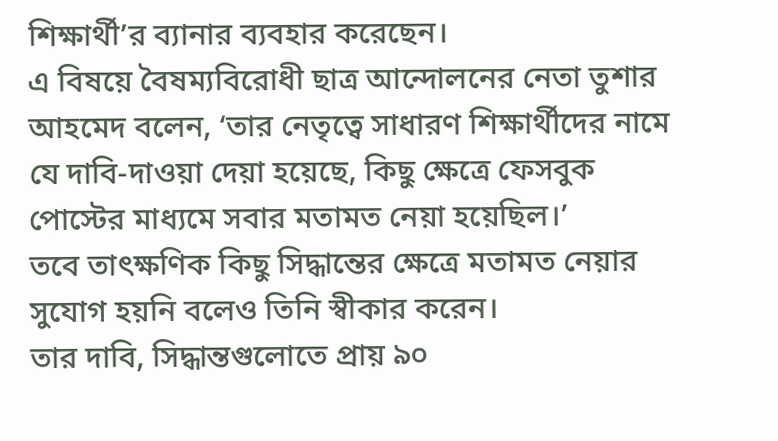শিক্ষার্থী’র ব্যানার ব্যবহার করেছেন।
এ বিষয়ে বৈষম্যবিরোধী ছাত্র আন্দোলনের নেতা তুশার আহমেদ বলেন, ‘তার নেতৃত্বে সাধারণ শিক্ষার্থীদের নামে যে দাবি-দাওয়া দেয়া হয়েছে, কিছু ক্ষেত্রে ফেসবুক পোস্টের মাধ্যমে সবার মতামত নেয়া হয়েছিল।’
তবে তাৎক্ষণিক কিছু সিদ্ধান্তের ক্ষেত্রে মতামত নেয়ার সুযোগ হয়নি বলেও তিনি স্বীকার করেন।
তার দাবি, সিদ্ধান্তগুলোতে প্রায় ৯০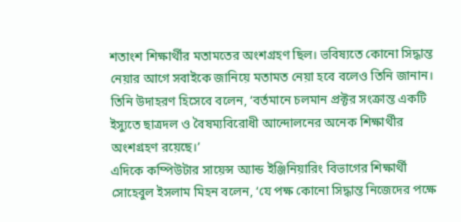শতাংশ শিক্ষার্থীর মতামতের অংশগ্রহণ ছিল। ভবিষ্যতে কোনো সিদ্ধান্ত নেয়ার আগে সবাইকে জানিয়ে মতামত নেয়া হবে বলেও তিনি জানান।
তিনি উদাহরণ হিসেবে বলেন, ‘বর্তমানে চলমান প্রক্টর সংক্রান্ত একটি ইস্যুতে ছাত্রদল ও বৈষম্যবিরোধী আন্দোলনের অনেক শিক্ষার্থীর অংশগ্রহণ রয়েছে।’
এদিকে কম্পিউটার সায়েন্স অ্যান্ড ইঞ্জিনিয়ারিং বিভাগের শিক্ষার্থী সোহেবুল ইসলাম মিহন বলেন, ‘যে পক্ষ কোনো সিদ্ধান্ত নিজেদের পক্ষে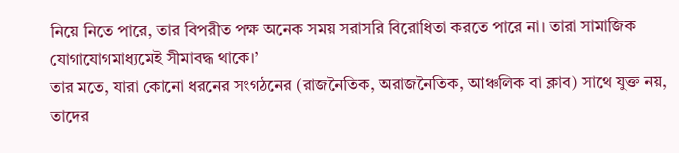নিয়ে নিতে পারে, তার বিপরীত পক্ষ অনেক সময় সরাসরি বিরোধিতা করতে পারে না। তারা সামাজিক যোগাযোগমাধ্যমেই সীমাবদ্ধ থাকে।’
তার মতে, যারা কোনো ধরনের সংগঠনের (রাজনৈতিক, অরাজনৈতিক, আঞ্চলিক বা ক্লাব) সাথে যুক্ত নয়, তাদের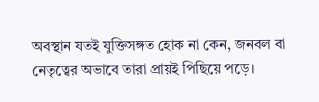অবস্থান যতই যুক্তিসঙ্গত হোক না কেন, জনবল বা নেতৃত্বের অভাবে তারা প্রায়ই পিছিয়ে পড়ে।